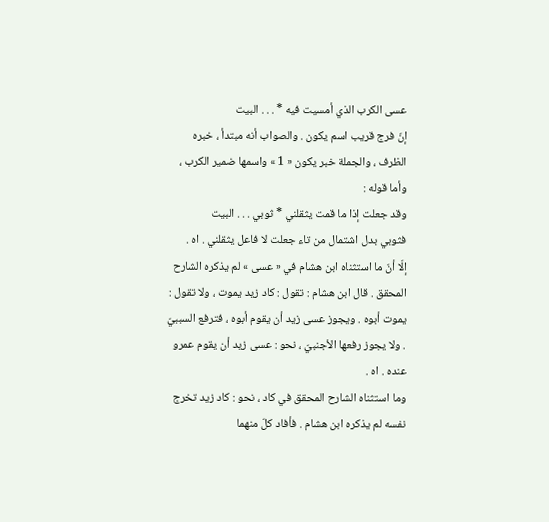عسى الكرب الذي أمسيت فيه * . . . البيت
إنّ فرج قريب اسم يكون . والصواب أنه مبتدأ ، خبره الظرف ، والجملة خبر يكون « 1 » واسمها ضمير الكرب ، وأما قوله :
وقد جعلت إذا ما قمت يثقلني * ثوبي . . . البيت
فثوبي بدل اشتمال من تاء جعلت لا فاعل يثقلني . اه .
إلّا أنّ ما استثناه ابن هشام في « عسى » لم يذكره الشارح المحقق . قال ابن هشام : تقول : كاد زيد يموت ، ولا تقول : يموت أبوه . ويجوز عسى زيد أن يقوم أبوه ، فترفع السببيّ . ولا يجوز رفعها الأجنبيّ ، نحو : عسى زيد أن يقوم عمرو عنده . اه .
وما استثناه الشارح المحقق في كاد ، نحو : كاد زيد تخرج نفسه لم يذكره ابن هشام . فأفاد كلّ منهما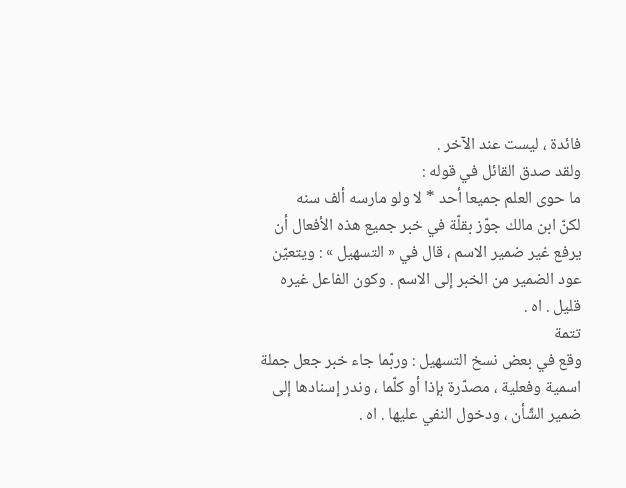فائدة ، ليست عند الآخر .
ولقد صدق القائل في قوله :
ما حوى العلم جميعا أحد * لا ولو مارسه ألف سنه
لكنّ ابن مالك جوّز بقلّة في خبر جميع هذه الأفعال أن يرفع غير ضمير الاسم ، قال في « التسهيل » : ويتعيّن عود الضمير من الخبر إلى الاسم . وكون الفاعل غيره قليل . اه .
تتمة
وقع في بعض نسخ التسهيل : وربّما جاء خبر جعل جملة اسمية وفعلية ، مصدّرة بإذا أو كلّما ، وندر إسنادها إلى ضمير الشّأن ، ودخول النفي عليها . اه .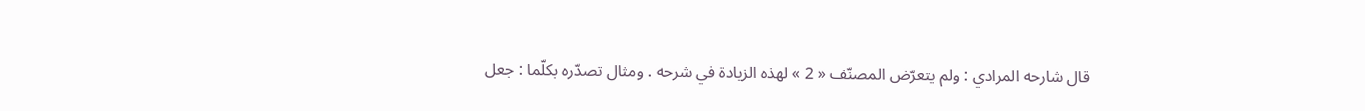قال شارحه المرادي : ولم يتعرّض المصنّف « 2 » لهذه الزيادة في شرحه . ومثال تصدّره بكلّما : جعل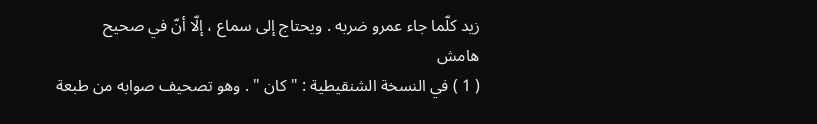زيد كلّما جاء عمرو ضربه . ويحتاج إلى سماع ، إلّا أنّ في صحيح
هامش
( 1 ) في النسخة الشنقيطية : " كان " . وهو تصحيف صوابه من طبعة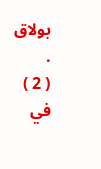بولاق .
( 2 ) في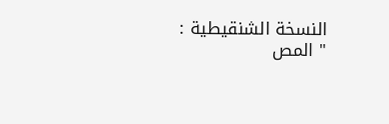النسخة الشنقيطية : " المص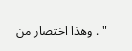" . وهذا اختصار من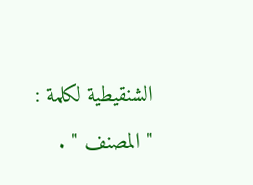الشنقيطية لكلمة : " المصنف " .